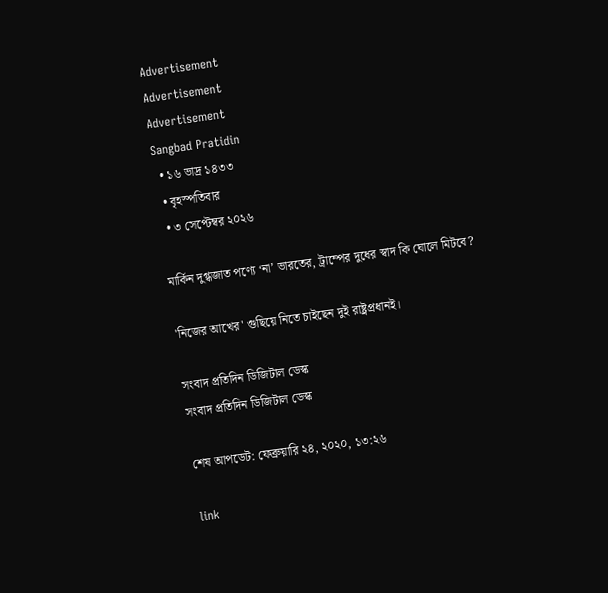Advertisement
Advertisement
Advertisement
Sangbad Pratidin
  • ১৬ ভাদ্র ১৪৩৩
  • বৃহস্পতিবার
  • ৩ সেপ্টেম্বর ২০২৬

মার্কিন দুগ্ধজাত পণ্যে ‘না’ ভারতের, ট্রাম্পের দুধের স্বাদ কি ঘোলে মিটবে?

'নিজের আখের' গুছিয়ে নিতে চাইছেন দুই রাষ্ট্রপ্রধানই।

সংবাদ প্রতিদিন ডিজিটাল ডেস্ক
সংবাদ প্রতিদিন ডিজিটাল ডেস্ক

শেষ আপডেট: ফেব্রুয়ারি ২৪, ২০২০, ১৩:২৬

link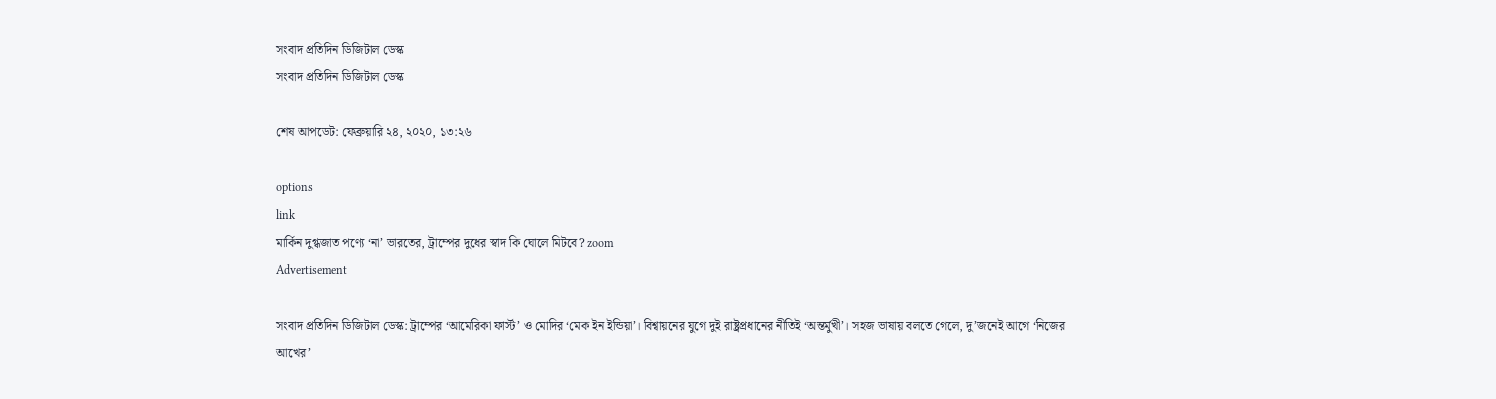সংবাদ প্রতিদিন ডিজিটাল ডেস্ক
সংবাদ প্রতিদিন ডিজিটাল ডেস্ক

শেষ আপডেট: ফেব্রুয়ারি ২৪, ২০২০, ১৩:২৬

options
link
মার্কিন দুগ্ধজাত পণ্যে ‘না’ ভারতের, ট্রাম্পের দুধের স্বাদ কি ঘোলে মিটবে? zoom
Advertisement

সংবাদ প্রতিদিন ডিজিটাল ডেস্ক: ট্রাম্পের ‘আমেরিকা ফার্স্ট’ ও মোদির ‘মেক ইন ইন্ডিয়া’। বিশ্বায়নের যুগে দুই রাষ্ট্রপ্রধানের নীতিই ‘অন্তর্মুখী’। সহজ ভাষায় বলতে গেলে, দু’জনেই আগে ‘নিজের আখের’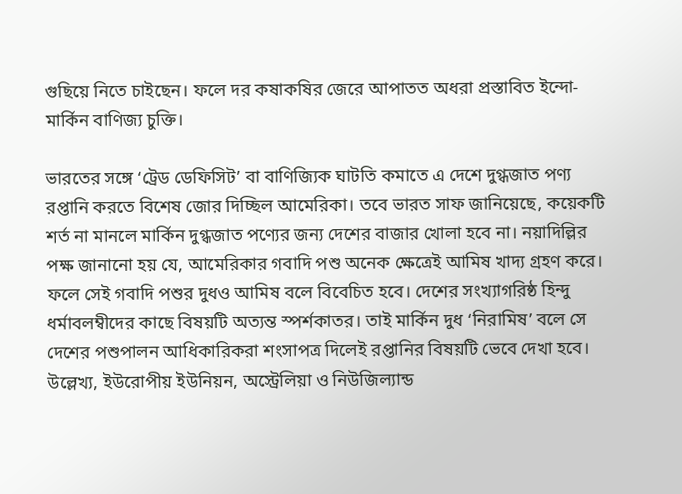গুছিয়ে নিতে চাইছেন। ফলে দর কষাকষির জেরে আপাতত অধরা প্রস্তাবিত ইন্দো-মার্কিন বাণিজ্য চুক্তি।

ভারতের সঙ্গে ‘ট্রেড ডেফিসিট’ বা বাণিজ্যিক ঘাটতি কমাতে এ দেশে দুগ্ধজাত পণ্য রপ্তানি করতে বিশেষ জোর দিচ্ছিল আমেরিকা। তবে ভারত সাফ জানিয়েছে, কয়েকটি শর্ত না মানলে মার্কিন দুগ্ধজাত পণ্যের জন্য দেশের বাজার খোলা হবে না। নয়াদিল্লির পক্ষ জানানো হয় যে, আমেরিকার গবাদি পশু অনেক ক্ষেত্রেই আমিষ খাদ্য গ্রহণ করে। ফলে সেই গবাদি পশুর দুধও আমিষ বলে বিবেচিত হবে। দেশের সংখ্যাগরিষ্ঠ হিন্দু ধর্মাবলম্বীদের কাছে বিষয়টি অত্যন্ত স্পর্শকাতর। তাই মার্কিন দুধ ‘নিরামিষ’ বলে সে দেশের পশুপালন আধিকারিকরা শংসাপত্র দিলেই রপ্তানির বিষয়টি ভেবে দেখা হবে। উল্লেখ্য, ইউরোপীয় ইউনিয়ন, অস্ট্রেলিয়া ও নিউজিল্যান্ড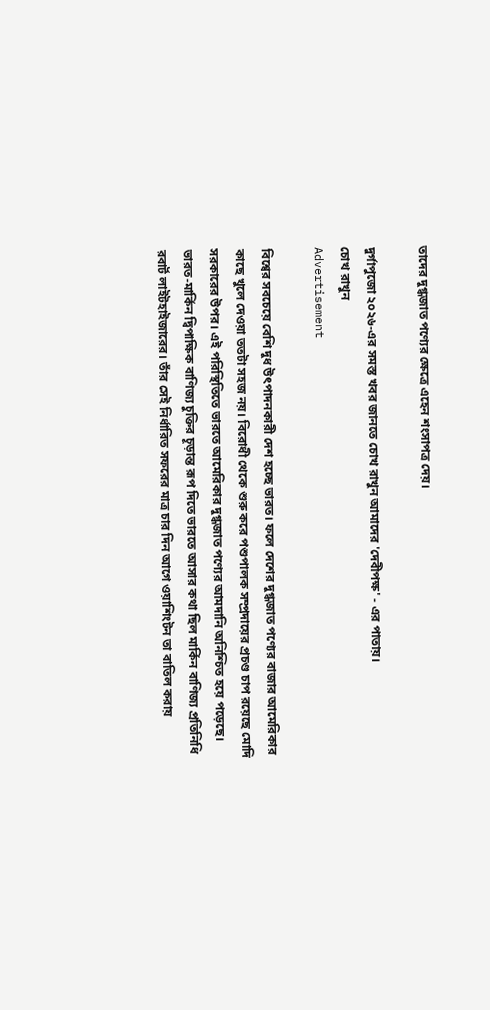তাদের দুগ্ধজাত পণ্যের ক্ষেত্রে এহেন শংসাপত্র দেয়।

দুর্গাপুজো ২০২৬-এর সমস্ত খবর জানতে চোখ রাখুন আমাদের 'দেবীপক্ষ' - এর পাতায়।
চোখ রাখুন
Advertisement

বিশ্বের সবচেয়ে বেশি দুধ উৎপাদনকারী দেশ হচ্ছে ভারত। ফলে দেশের দুগ্ধজাত পণ্যের বাজার আমেরিকার কাছে খুলে দেওয়া ততটা সহজ নয়। বিরোধী থেকে শুরু করে পশুপালক সম্প্রদায়ের প্রচণ্ড চাপ রয়েছে মোদি সরকারের উপর। এই পরিস্থিতিতে ভারতে আমেরিকার দুগ্ধজাত পণ্যের আমদানি অনিশ্চিত হয়ে পড়েছে। ভারত-মার্কিন দ্বিপাক্ষিক বাণিজ্য চুক্তির চূড়ান্ত রূপ দিতে ভারতে আসার কথা ছিল মার্কিন বাণিজ্য প্রতিনিধি রবার্ট লাইটহাইজারের। তাঁর সেই নির্ধারিত সফরের মাত্র চার দিন আগে ওয়াশিংটন তা বাতিল করায়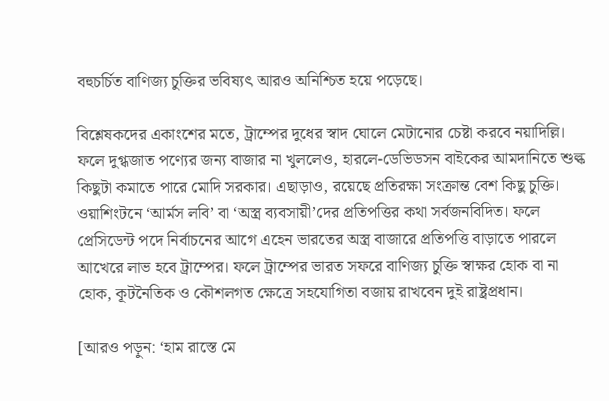বহুচর্চিত বাণিজ্য চুক্তির ভবিষ্যৎ আরও অনিশ্চিত হয়ে পড়েছে।

বিশ্লেষকদের একাংশের মতে, ট্রাম্পের দুধের স্বাদ ঘোলে মেটানোর চেষ্টা করবে নয়াদিল্লি। ফলে দুগ্ধজাত পণ্যের জন্য বাজার না খুললেও, হারলে-ডেভিডসন বাইকের আমদানিতে শুল্ক কিছুটা কমাতে পারে মোদি সরকার। এছাড়াও, রয়েছে প্রতিরক্ষা সংক্রান্ত বেশ কিছু চুক্তি। ওয়াশিংটনে ‘আর্মস লবি’ বা ‘অস্ত্র ব্যবসায়ী’দের প্রতিপত্তির কথা সর্বজনবিদিত। ফলে প্রেসিডেন্ট পদে নির্বাচনের আগে এহেন ভারতের অস্ত্র বাজারে প্রতিপত্তি বাড়াতে পারলে আখেরে লাভ হবে ট্রাম্পের। ফলে ট্রাম্পের ভারত সফরে বাণিজ্য চুক্তি স্বাক্ষর হোক বা না হোক, কূটনৈতিক ও কৌশলগত ক্ষেত্রে সহযোগিতা বজায় রাখবেন দুই রাষ্ট্রপ্রধান।

[আরও পড়ুন: ‘হাম রাস্তে মে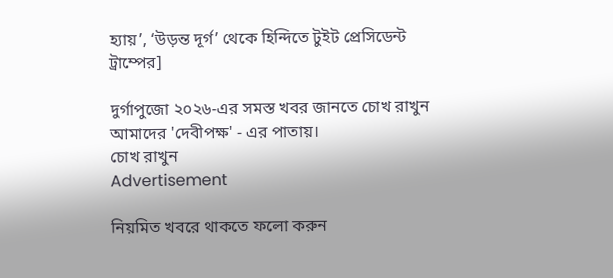হ্যায়’, ‘উড়ন্ত দূর্গ’ থেকে হিন্দিতে টুইট প্রেসিডেন্ট ট্রাম্পের]

দুর্গাপুজো ২০২৬-এর সমস্ত খবর জানতে চোখ রাখুন আমাদের 'দেবীপক্ষ' - এর পাতায়।
চোখ রাখুন
Advertisement

নিয়মিত খবরে থাকতে ফলো করুন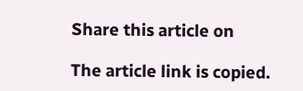Share this article on

The article link is copied.